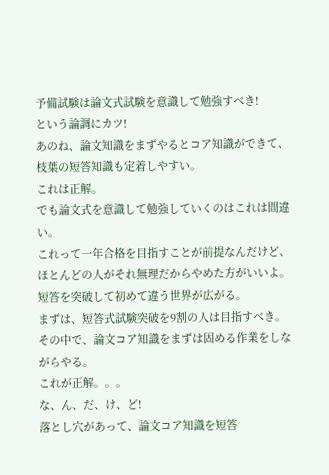予備試験は論文式試験を意識して勉強すべき!
という論調にカツ!
あのね、論文知識をまずやるとコア知識ができて、枝葉の短答知識も定着しやすい。
これは正解。
でも論文式を意識して勉強していくのはこれは間違い。
これって一年合格を目指すことが前提なんだけど、ほとんどの人がそれ無理だからやめた方がいいよ。
短答を突破して初めて違う世界が広がる。
まずは、短答式試験突破を9割の人は目指すべき。
その中で、論文コア知識をまずは固める作業をしながらやる。
これが正解。。。
な、ん、だ、け、ど!
落とし穴があって、論文コア知識を短答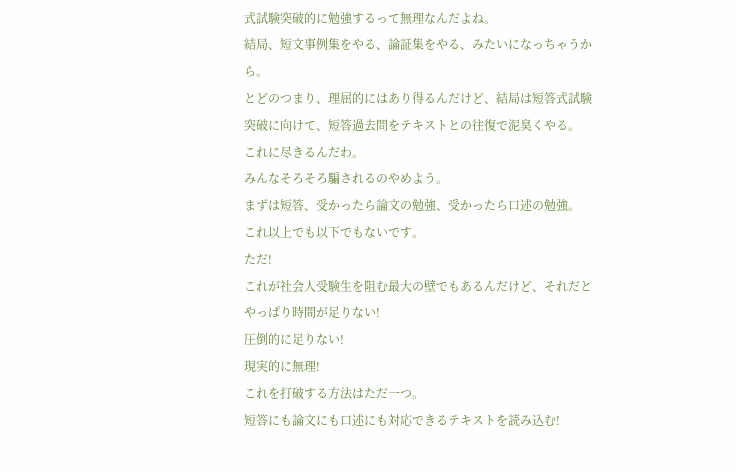式試験突破的に勉強するって無理なんだよね。
結局、短文事例集をやる、論証集をやる、みたいになっちゃうから。
とどのつまり、理屈的にはあり得るんだけど、結局は短答式試験突破に向けて、短答過去問をテキストとの往復で泥臭くやる。
これに尽きるんだわ。
みんなそろそろ騙されるのやめよう。
まずは短答、受かったら論文の勉強、受かったら口述の勉強。
これ以上でも以下でもないです。
ただ!
これが社会人受験生を阻む最大の壁でもあるんだけど、それだとやっぱり時間が足りない!
圧倒的に足りない!
現実的に無理!
これを打破する方法はただ一つ。
短答にも論文にも口述にも対応できるテキストを読み込む!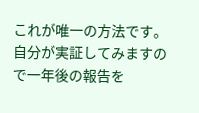これが唯一の方法です。
自分が実証してみますので一年後の報告を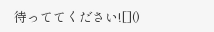待っててください![]()